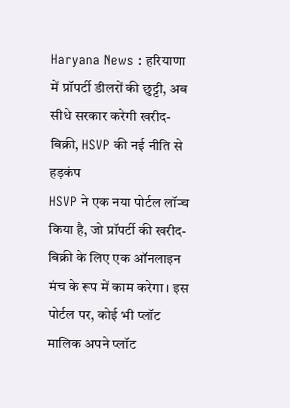Haryana News : हरियाणा में प्रॉपर्टी डीलरों की छुट्टी, अब सीधे सरकार करेगी खरीद-बिक्री, HSVP की नई नीति से हड़कंप
HSVP ने एक नया पोर्टल लॉन्च किया है, जो प्रॉपर्टी की खरीद-बिक्री के लिए एक ऑनलाइन मंच के रूप में काम करेगा। इस पोर्टल पर, कोई भी प्लॉट मालिक अपने प्लॉट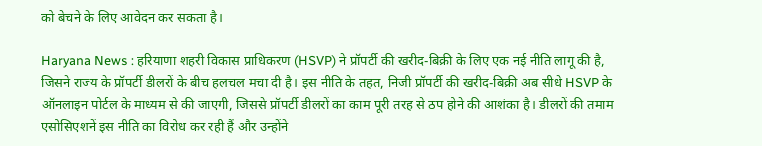को बेचने के लिए आवेदन कर सकता है।

Haryana News : हरियाणा शहरी विकास प्राधिकरण (HSVP) ने प्रॉपर्टी की खरीद-बिक्री के लिए एक नई नीति लागू की है, जिसने राज्य के प्रॉपर्टी डीलरों के बीच हलचल मचा दी है। इस नीति के तहत, निजी प्रॉपर्टी की खरीद-बिक्री अब सीधे HSVP के ऑनलाइन पोर्टल के माध्यम से की जाएगी, जिससे प्रॉपर्टी डीलरों का काम पूरी तरह से ठप होने की आशंका है। डीलरों की तमाम एसोसिएशनें इस नीति का विरोध कर रही हैं और उन्होंने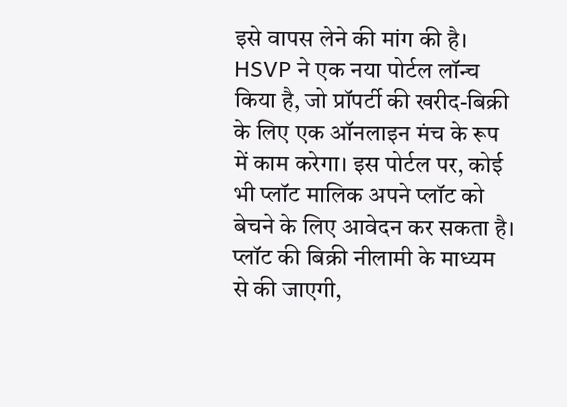इसे वापस लेने की मांग की है।
HSVP ने एक नया पोर्टल लॉन्च किया है, जो प्रॉपर्टी की खरीद-बिक्री के लिए एक ऑनलाइन मंच के रूप में काम करेगा। इस पोर्टल पर, कोई भी प्लॉट मालिक अपने प्लॉट को बेचने के लिए आवेदन कर सकता है। प्लॉट की बिक्री नीलामी के माध्यम से की जाएगी,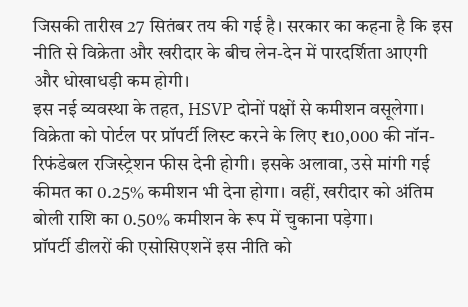जिसकी तारीख 27 सितंबर तय की गई है। सरकार का कहना है कि इस नीति से विक्रेता और खरीदार के बीच लेन-देन में पारदर्शिता आएगी और धोखाधड़ी कम होगी।
इस नई व्यवस्था के तहत, HSVP दोनों पक्षों से कमीशन वसूलेगा। विक्रेता को पोर्टल पर प्रॉपर्टी लिस्ट करने के लिए ₹10,000 की नॉन-रिफंडेबल रजिस्ट्रेशन फीस देनी होगी। इसके अलावा, उसे मांगी गई कीमत का 0.25% कमीशन भी देना होगा। वहीं, खरीदार को अंतिम बोली राशि का 0.50% कमीशन के रूप में चुकाना पड़ेगा।
प्रॉपर्टी डीलरों की एसोसिएशनें इस नीति को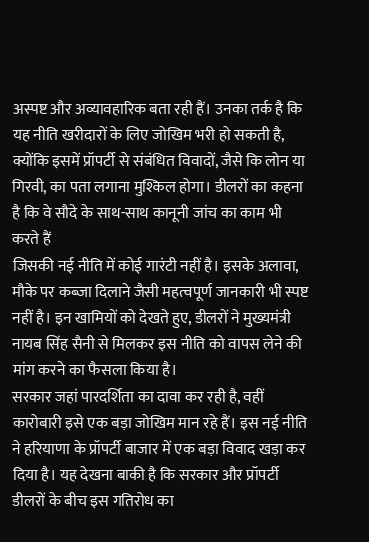अस्पष्ट और अव्यावहारिक बता रही हैं। उनका तर्क है कि यह नीति खरीदारों के लिए जोखिम भरी हो सकती है, क्योंकि इसमें प्रॉपर्टी से संबंधित विवादों, जैसे कि लोन या गिरवी, का पता लगाना मुश्किल होगा। डीलरों का कहना है कि वे सौदे के साथ-साथ कानूनी जांच का काम भी करते हैं
जिसकी नई नीति में कोई गारंटी नहीं है। इसके अलावा, मौके पर कब्जा दिलाने जैसी महत्वपूर्ण जानकारी भी स्पष्ट नहीं है। इन खामियों को देखते हुए, डीलरों ने मुख्यमंत्री नायब सिंह सैनी से मिलकर इस नीति को वापस लेने की मांग करने का फैसला किया है।
सरकार जहां पारदर्शिता का दावा कर रही है, वहीं कारोबारी इसे एक बड़ा जोखिम मान रहे हैं। इस नई नीति ने हरियाणा के प्रॉपर्टी बाजार में एक बड़ा विवाद खड़ा कर दिया है। यह देखना बाकी है कि सरकार और प्रॉपर्टी डीलरों के बीच इस गतिरोध का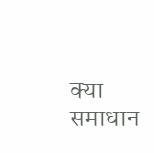क्या समाधान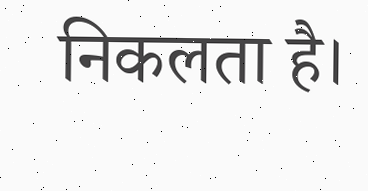निकलता है।